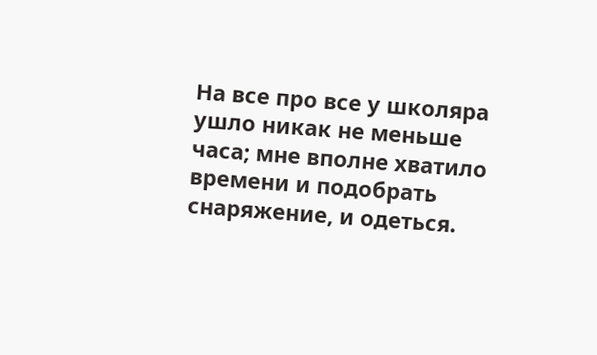На все про все у школяра ушло никак не меньше часа; мне вполне хватило времени и подобрать снаряжение, и одеться.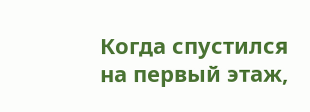Когда спустился на первый этаж,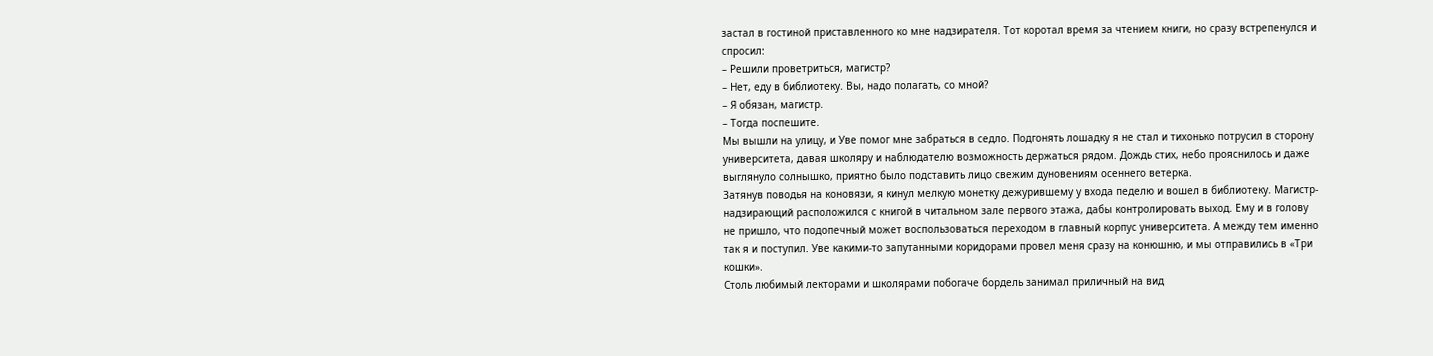застал в гостиной приставленного ко мне надзирателя. Тот коротал время за чтением книги, но сразу встрепенулся и спросил:
– Решили проветриться, магистр?
– Нет, еду в библиотеку. Вы, надо полагать, со мной?
– Я обязан, магистр.
– Тогда поспешите.
Мы вышли на улицу, и Уве помог мне забраться в седло. Подгонять лошадку я не стал и тихонько потрусил в сторону университета, давая школяру и наблюдателю возможность держаться рядом. Дождь стих, небо прояснилось и даже выглянуло солнышко, приятно было подставить лицо свежим дуновениям осеннего ветерка.
Затянув поводья на коновязи, я кинул мелкую монетку дежурившему у входа педелю и вошел в библиотеку. Магистр-надзирающий расположился с книгой в читальном зале первого этажа, дабы контролировать выход. Ему и в голову не пришло, что подопечный может воспользоваться переходом в главный корпус университета. А между тем именно так я и поступил. Уве какими-то запутанными коридорами провел меня сразу на конюшню, и мы отправились в «Три кошки».
Столь любимый лекторами и школярами побогаче бордель занимал приличный на вид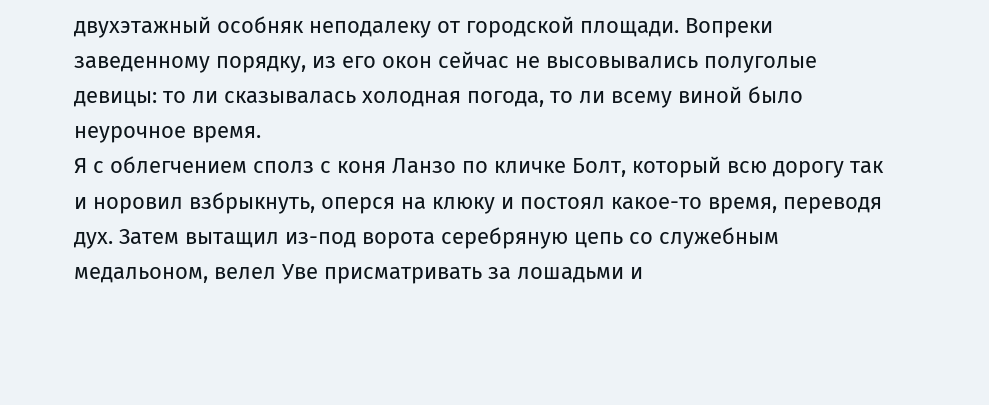двухэтажный особняк неподалеку от городской площади. Вопреки заведенному порядку, из его окон сейчас не высовывались полуголые девицы: то ли сказывалась холодная погода, то ли всему виной было неурочное время.
Я с облегчением сполз с коня Ланзо по кличке Болт, который всю дорогу так и норовил взбрыкнуть, оперся на клюку и постоял какое-то время, переводя дух. Затем вытащил из-под ворота серебряную цепь со служебным медальоном, велел Уве присматривать за лошадьми и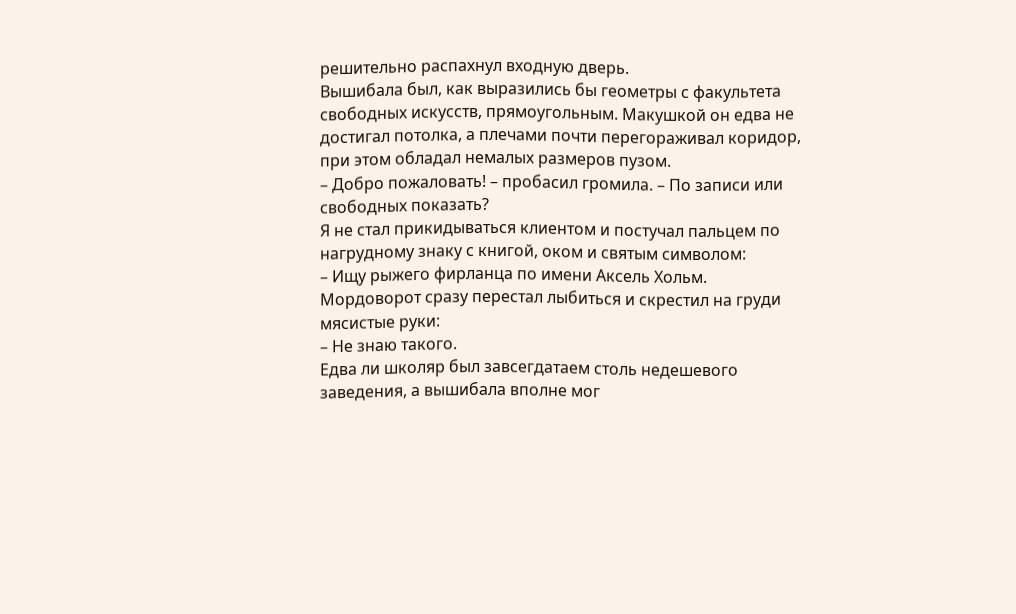решительно распахнул входную дверь.
Вышибала был, как выразились бы геометры с факультета свободных искусств, прямоугольным. Макушкой он едва не достигал потолка, а плечами почти перегораживал коридор, при этом обладал немалых размеров пузом.
– Добро пожаловать! – пробасил громила. – По записи или свободных показать?
Я не стал прикидываться клиентом и постучал пальцем по нагрудному знаку с книгой, оком и святым символом:
– Ищу рыжего фирланца по имени Аксель Хольм.
Мордоворот сразу перестал лыбиться и скрестил на груди мясистые руки:
– Не знаю такого.
Едва ли школяр был завсегдатаем столь недешевого заведения, а вышибала вполне мог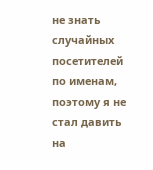не знать случайных посетителей по именам, поэтому я не стал давить на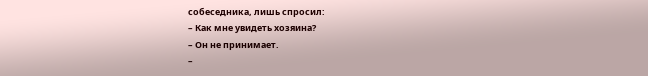собеседника, лишь спросил:
– Как мне увидеть хозяина?
– Он не принимает.
–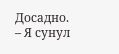Досадно. – Я сунул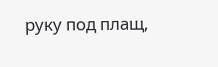руку под плащ,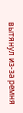вытянул из-за ремня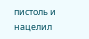пистоль и нацелил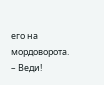его на мордоворота. – Веди!